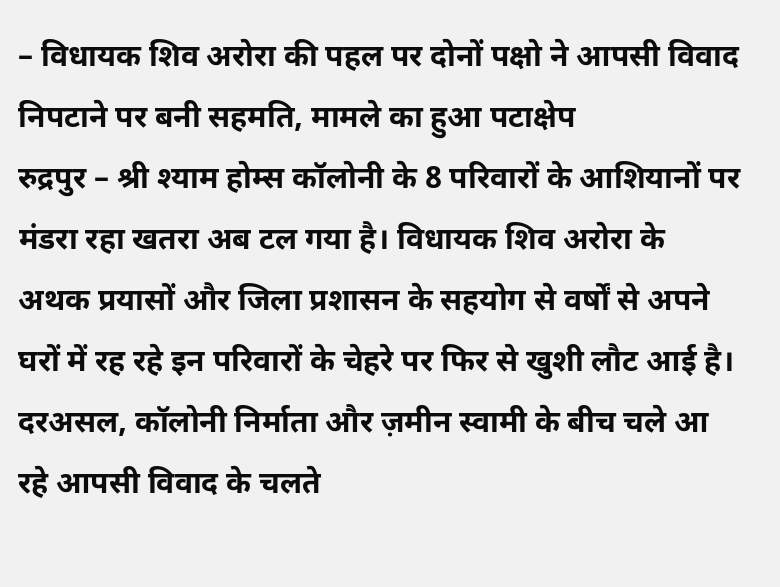– विधायक शिव अरोरा की पहल पर दोनों पक्षो ने आपसी विवाद निपटाने पर बनी सहमति, मामले का हुआ पटाक्षेप
रुद्रपुर – श्री श्याम होम्स कॉलोनी के 8 परिवारों के आशियानों पर मंडरा रहा खतरा अब टल गया है। विधायक शिव अरोरा के अथक प्रयासों और जिला प्रशासन के सहयोग से वर्षों से अपने घरों में रह रहे इन परिवारों के चेहरे पर फिर से खुशी लौट आई है।
दरअसल, कॉलोनी निर्माता और ज़मीन स्वामी के बीच चले आ रहे आपसी विवाद के चलते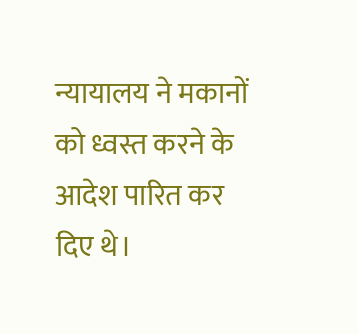न्यायालय ने मकानों को ध्वस्त करने के आदेश पारित कर दिए थे।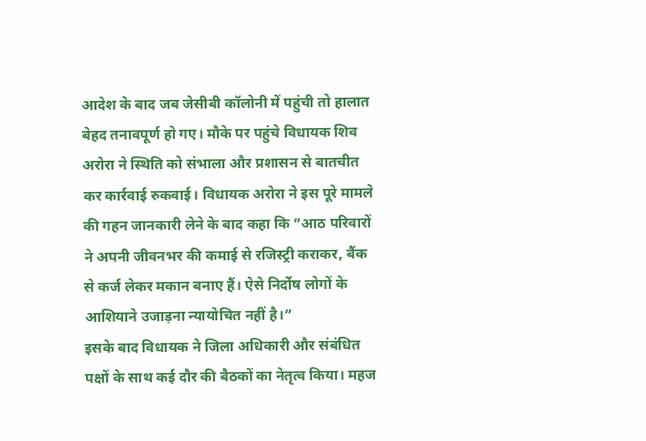आदेश के बाद जब जेसीबी कॉलोनी में पहुंची तो हालात बेहद तनावपूर्ण हो गए। मौके पर पहुंचे विधायक शिव अरोरा ने स्थिति को संभाला और प्रशासन से बातचीत कर कार्रवाई रुकवाई। विधायक अरोरा ने इस पूरे मामले की गहन जानकारी लेने के बाद कहा कि ”आठ परिवारों ने अपनी जीवनभर की कमाई से रजिस्ट्री कराकर, बैंक से कर्ज लेकर मकान बनाए हैं। ऐसे निर्दोष लोगों के आशियाने उजाड़ना न्यायोचित नहीं है।”
इसके बाद विधायक ने जिला अधिकारी और संबंधित पक्षों के साथ कई दौर की बैठकों का नेतृत्व किया। महज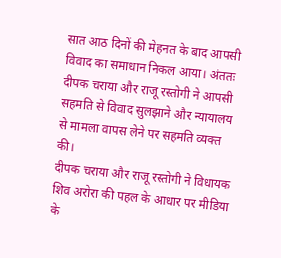सात आठ दिनों की मेहनत के बाद आपसी विवाद का समाधान निकल आया। अंततः दीपक चराया और राजू रस्तोगी ने आपसी सहमति से विवाद सुलझाने और न्यायालय से मामला वापस लेने पर सहमति व्यक्त की।
दीपक चराया और राजू रस्तोगी ने विधायक शिव अरोरा की पहल के आधार पर मीडिया के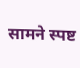सामने स्पष्ट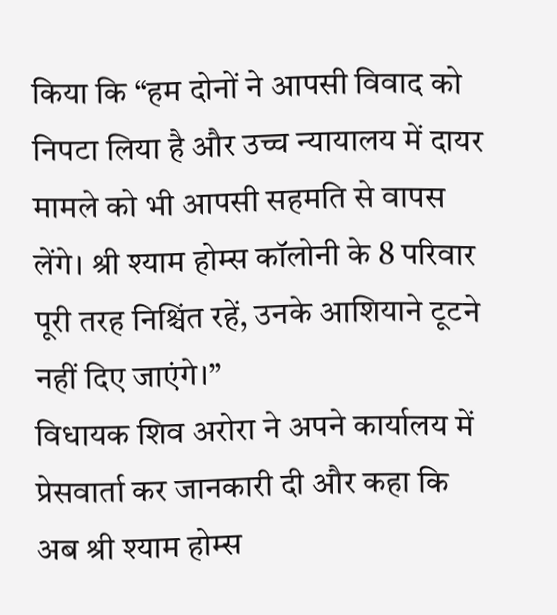किया कि “हम दोनों ने आपसी विवाद को निपटा लिया है और उच्च न्यायालय में दायर मामले को भी आपसी सहमति से वापस लेंगे। श्री श्याम होम्स कॉलोनी के 8 परिवार पूरी तरह निश्चिंत रहें, उनके आशियाने टूटने नहीं दिए जाएंगे।”
विधायक शिव अरोरा ने अपने कार्यालय में प्रेसवार्ता कर जानकारी दी और कहा कि अब श्री श्याम होम्स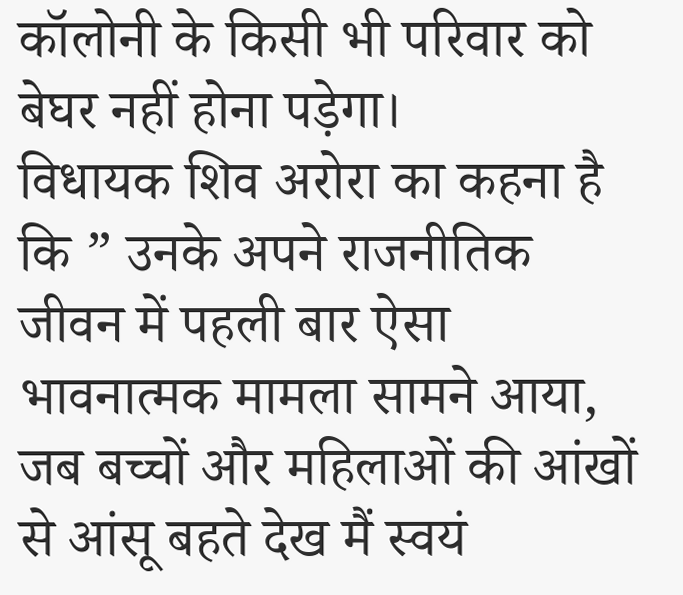कॉलोनी के किसी भी परिवार को बेघर नहीं होना पड़ेगा।
विधायक शिव अरोरा का कहना है कि ” उनके अपने राजनीतिक जीवन में पहली बार ऐसा भावनात्मक मामला सामने आया, जब बच्चों और महिलाओं की आंखों से आंसू बहते देख मैं स्वयं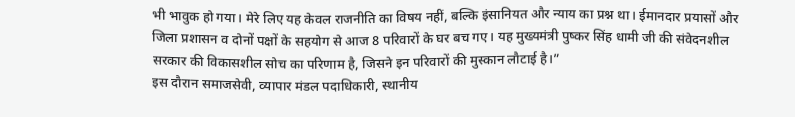भी भावुक हो गया। मेरे लिए यह केवल राजनीति का विषय नहीं, बल्कि इंसानियत और न्याय का प्रश्न था। ईमानदार प्रयासों और जिला प्रशासन व दोनों पक्षों के सहयोग से आज 8 परिवारों के घर बच गए। यह मुख्यमंत्री पुष्कर सिंह धामी जी की संवेदनशील सरकार की विकासशील सोच का परिणाम है, जिसने इन परिवारों की मुस्कान लौटाई है।”
इस दौरान समाजसेवी, व्यापार मंडल पदाधिकारी, स्थानीय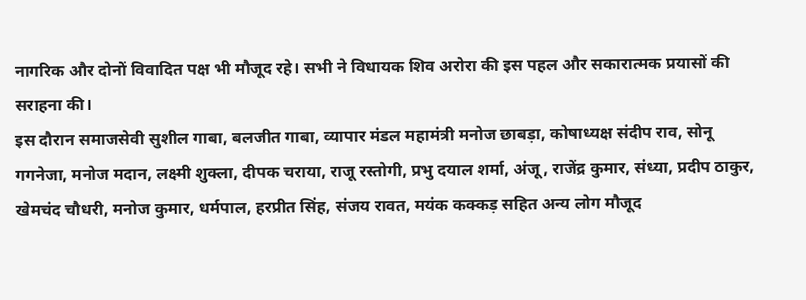नागरिक और दोनों विवादित पक्ष भी मौजूद रहे। सभी ने विधायक शिव अरोरा की इस पहल और सकारात्मक प्रयासों की सराहना की।
इस दौरान समाजसेवी सुशील गाबा, बलजीत गाबा, व्यापार मंडल महामंत्री मनोज छाबड़ा, कोषाध्यक्ष संदीप राव, सोनू गगनेजा, मनोज मदान, लक्ष्मी शुक्ला, दीपक चराया, राजू रस्तोगी, प्रभु दयाल शर्मा, अंजू, राजेंद्र कुमार, संध्या, प्रदीप ठाकुर, खेमचंद चौधरी, मनोज कुमार, धर्मपाल, हरप्रीत सिंह, संजय रावत, मयंक कक्कड़ सहित अन्य लोग मौजूद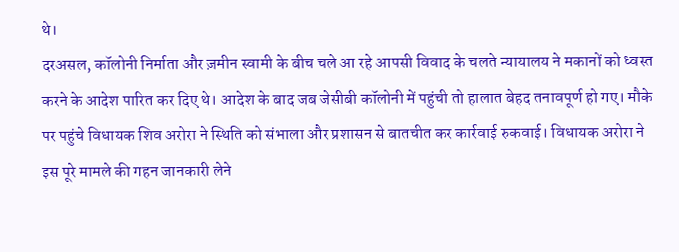थे।
दरअसल, कॉलोनी निर्माता और ज़मीन स्वामी के बीच चले आ रहे आपसी विवाद के चलते न्यायालय ने मकानों को ध्वस्त करने के आदेश पारित कर दिए थे। आदेश के बाद जब जेसीबी कॉलोनी में पहुंची तो हालात बेहद तनावपूर्ण हो गए। मौके पर पहुंचे विधायक शिव अरोरा ने स्थिति को संभाला और प्रशासन से बातचीत कर कार्रवाई रुकवाई। विधायक अरोरा ने इस पूरे मामले की गहन जानकारी लेने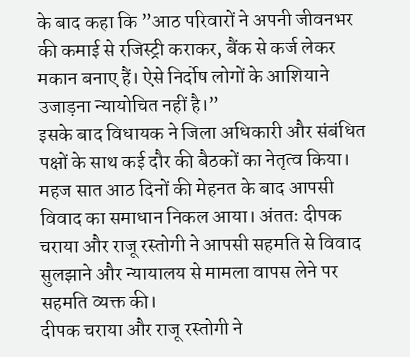के बाद कहा कि ”आठ परिवारों ने अपनी जीवनभर की कमाई से रजिस्ट्री कराकर, बैंक से कर्ज लेकर मकान बनाए हैं। ऐसे निर्दोष लोगों के आशियाने उजाड़ना न्यायोचित नहीं है।”
इसके बाद विधायक ने जिला अधिकारी और संबंधित पक्षों के साथ कई दौर की बैठकों का नेतृत्व किया। महज सात आठ दिनों की मेहनत के बाद आपसी विवाद का समाधान निकल आया। अंततः दीपक चराया और राजू रस्तोगी ने आपसी सहमति से विवाद सुलझाने और न्यायालय से मामला वापस लेने पर सहमति व्यक्त की।
दीपक चराया और राजू रस्तोगी ने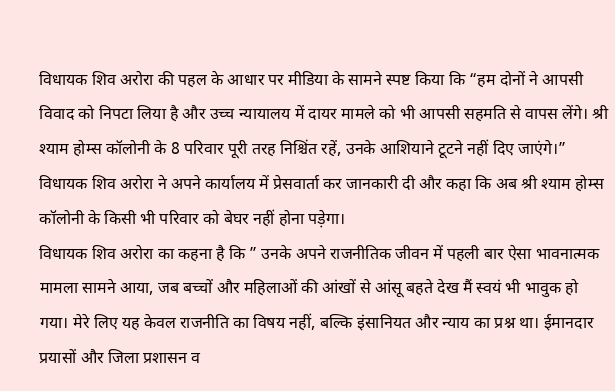विधायक शिव अरोरा की पहल के आधार पर मीडिया के सामने स्पष्ट किया कि “हम दोनों ने आपसी विवाद को निपटा लिया है और उच्च न्यायालय में दायर मामले को भी आपसी सहमति से वापस लेंगे। श्री श्याम होम्स कॉलोनी के 8 परिवार पूरी तरह निश्चिंत रहें, उनके आशियाने टूटने नहीं दिए जाएंगे।”
विधायक शिव अरोरा ने अपने कार्यालय में प्रेसवार्ता कर जानकारी दी और कहा कि अब श्री श्याम होम्स कॉलोनी के किसी भी परिवार को बेघर नहीं होना पड़ेगा।
विधायक शिव अरोरा का कहना है कि ” उनके अपने राजनीतिक जीवन में पहली बार ऐसा भावनात्मक मामला सामने आया, जब बच्चों और महिलाओं की आंखों से आंसू बहते देख मैं स्वयं भी भावुक हो गया। मेरे लिए यह केवल राजनीति का विषय नहीं, बल्कि इंसानियत और न्याय का प्रश्न था। ईमानदार प्रयासों और जिला प्रशासन व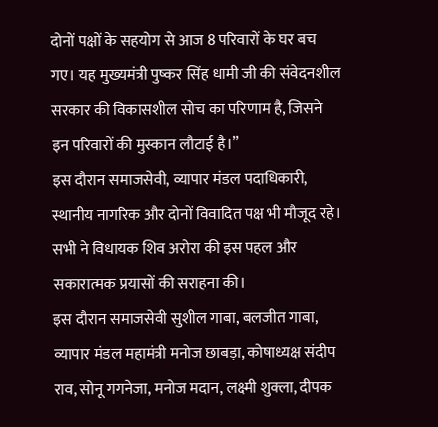दोनों पक्षों के सहयोग से आज 8 परिवारों के घर बच गए। यह मुख्यमंत्री पुष्कर सिंह धामी जी की संवेदनशील सरकार की विकासशील सोच का परिणाम है, जिसने इन परिवारों की मुस्कान लौटाई है।”
इस दौरान समाजसेवी, व्यापार मंडल पदाधिकारी, स्थानीय नागरिक और दोनों विवादित पक्ष भी मौजूद रहे। सभी ने विधायक शिव अरोरा की इस पहल और सकारात्मक प्रयासों की सराहना की।
इस दौरान समाजसेवी सुशील गाबा, बलजीत गाबा, व्यापार मंडल महामंत्री मनोज छाबड़ा, कोषाध्यक्ष संदीप राव, सोनू गगनेजा, मनोज मदान, लक्ष्मी शुक्ला, दीपक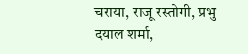चराया, राजू रस्तोगी, प्रभु दयाल शर्मा,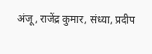अंजू, राजेंद्र कुमार, संध्या, प्रदीप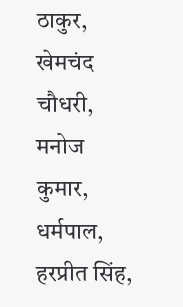ठाकुर, खेमचंद चौधरी, मनोज कुमार, धर्मपाल, हरप्रीत सिंह,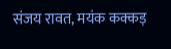संजय रावत, मयंक कक्कड़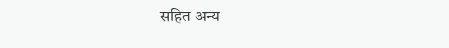सहित अन्य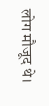लोग मौजूद थे।